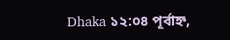Dhaka ১২:০৪ পূর্বাহ্ন,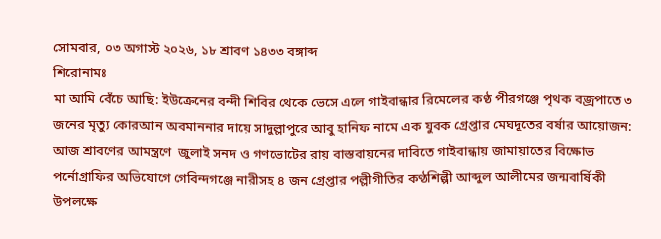সোমবার, ০৩ অগাস্ট ২০২৬, ১৮ শ্রাবণ ১৪৩৩ বঙ্গাব্দ
শিরোনামঃ
মা আমি বেঁচে আছি: ইউক্রেনের বন্দী শিবির থেকে ভেসে এলে গাইবান্ধার রিমেলের কণ্ঠ পীরগঞ্জে পৃথক বজ্রপাতে ৩ জনের মৃত্যু কোরআন অবমাননার দায়ে সাদুল্লাপুরে আবু হানিফ নামে এক যুবক গ্রেপ্তার মেঘদূতের বর্ষার আয়োজন: আজ শ্রাবণের আমন্ত্রণে  জুলাই সনদ ও গণভোটের রায় বাস্তবায়নের দাবিতে গাইবান্ধায় জামায়াতের বিক্ষোভ  পর্নোগ্রাফির অভিযোগে গেবিন্দগঞ্জে নারীসহ ৪ জন গ্রেপ্তার পল্লীগীতির কণ্ঠশিল্পী আব্দুল আলীমের জন্মবার্ষিকী উপলক্ষে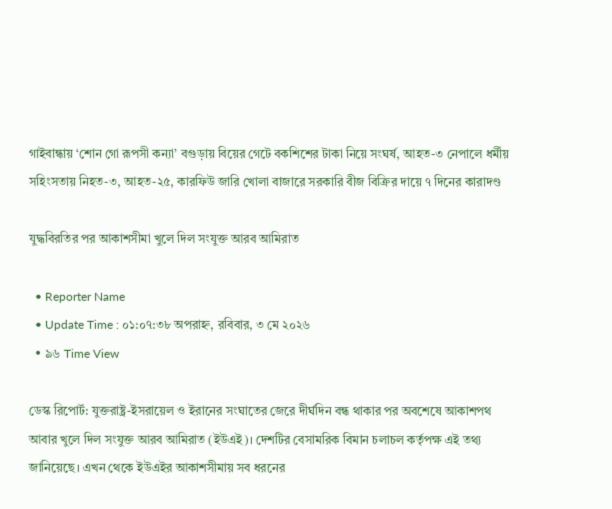গাইবান্ধায় ‘শোন গো রূপসী কন্যা’ বগুড়ায় বিয়ের গেটে বকশিশের টাকা নিয়ে সংঘর্ষ, আহত-৩ নেপালে ধর্মীয় সহিংসতায় নিহত-৩, আহত-২৫, কারফিউ জারি খোলা বাজারে সরকারি বীজ বিক্রির দায়ে ৭ দিনের কারাদণ্ড

যুদ্ধবিরতির পর আকাশসীমা খুলে দিল সংযুক্ত আরব আমিরাত

  • Reporter Name
  • Update Time : ০১:০৭:৩৮ অপরাহ্ন, রবিবার, ৩ মে ২০২৬
  • ৯৬ Time View

ডেস্ক রিপোর্ট: যুক্তরাষ্ট্র-ইসরায়েল ও ইরানের সংঘাতের জেরে দীর্ঘদিন বন্ধ থাকার পর অবশেষে আকাশপথ আবার খুলে দিল সংযুক্ত আরব আমিরাত (ইউএই)। দেশটির বেসামরিক বিমান চলাচল কর্তৃপক্ষ এই তথ্য জানিয়েছে। এখন থেকে ইউএইর আকাশসীমায় সব ধরনের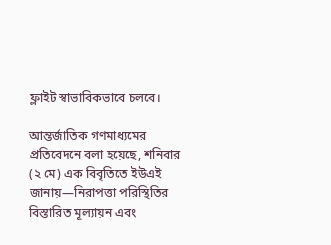ফ্লাইট স্বাভাবিকভাবে চলবে।

আন্তর্জাতিক গণমাধ্যমের প্রতিবেদনে বলা হয়েছে, শনিবার (২ মে) এক বিবৃতিতে ইউএই জানায়—নিরাপত্তা পরিস্থিতির বিস্তারিত মূল্যায়ন এবং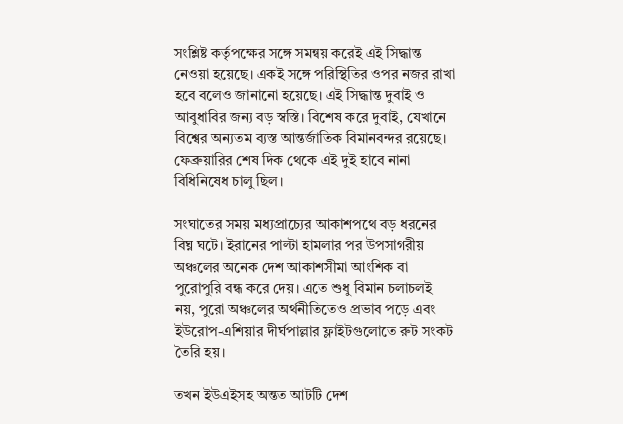সংশ্লিষ্ট কর্তৃপক্ষের সঙ্গে সমন্বয় করেই এই সিদ্ধান্ত নেওয়া হয়েছে। একই সঙ্গে পরিস্থিতির ওপর নজর রাখা হবে বলেও জানানো হয়েছে। এই সিদ্ধান্ত দুবাই ও আবুধাবির জন্য বড় স্বস্তি। বিশেষ করে দুবাই, যেখানে বিশ্বের অন্যতম ব্যস্ত আন্তর্জাতিক বিমানবন্দর রয়েছে। ফেব্রুয়ারির শেষ দিক থেকে এই দুই হাবে নানা বিধিনিষেধ চালু ছিল।

সংঘাতের সময় মধ্যপ্রাচ্যের আকাশপথে বড় ধরনের বিঘ্ন ঘটে। ইরানের পাল্টা হামলার পর উপসাগরীয় অঞ্চলের অনেক দেশ আকাশসীমা আংশিক বা পুরোপুরি বন্ধ করে দেয়। এতে শুধু বিমান চলাচলই নয়, পুরো অঞ্চলের অর্থনীতিতেও প্রভাব পড়ে এবং ইউরোপ-এশিয়ার দীর্ঘপাল্লার ফ্লাইটগুলোতে রুট সংকট তৈরি হয়।

তখন ইউএইসহ অন্তত আটটি দেশ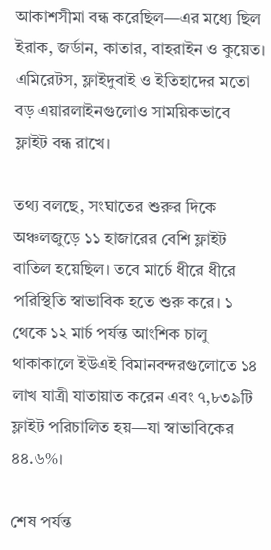আকাশসীমা বন্ধ করেছিল—এর মধ্যে ছিল ইরাক, জর্ডান, কাতার, বাহরাইন ও কুয়েত। এমিরেটস, ফ্লাইদুবাই ও ইতিহাদের মতো বড় এয়ারলাইনগুলোও সাময়িকভাবে ফ্লাইট বন্ধ রাখে।

তথ্য বলছে, সংঘাতের শুরুর দিকে অঞ্চলজুড়ে ১১ হাজারের বেশি ফ্লাইট বাতিল হয়েছিল। তবে মার্চে ধীরে ধীরে পরিস্থিতি স্বাভাবিক হতে শুরু করে। ১ থেকে ১২ মার্চ পর্যন্ত আংশিক চালু থাকাকালে ইউএই বিমানবন্দরগুলোতে ১৪ লাখ যাত্রী যাতায়াত করেন এবং ৭,৮৩৯টি ফ্লাইট পরিচালিত হয়—যা স্বাভাবিকের ৪৪.৬%।

শেষ পর্যন্ত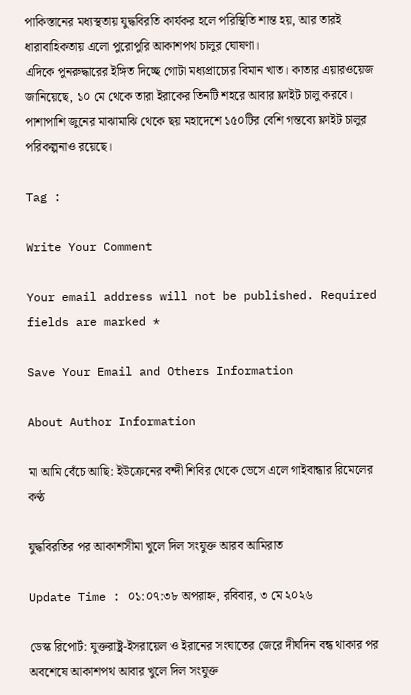পাকিস্তানের মধ্যস্থতায় যুদ্ধবিরতি কার্যকর হলে পরিস্থিতি শান্ত হয়, আর তারই ধারাবাহিকতায় এলো পুরোপুরি আকাশপথ চালুর ঘোষণা।
এদিকে পুনরুদ্ধারের ইঙ্গিত দিচ্ছে গোটা মধ্যপ্রাচ্যের বিমান খাত। কাতার এয়ারওয়েজ জানিয়েছে, ১০ মে থেকে তারা ইরাকের তিনটি শহরে আবার ফ্লাইট চালু করবে। পাশাপাশি জুনের মাঝামাঝি থেকে ছয় মহাদেশে ১৫০টির বেশি গন্তব্যে ফ্লাইট চালুর পরিকল্পনাও রয়েছে।

Tag :

Write Your Comment

Your email address will not be published. Required fields are marked *

Save Your Email and Others Information

About Author Information

মা আমি বেঁচে আছি: ইউক্রেনের বন্দী শিবির থেকে ভেসে এলে গাইবান্ধার রিমেলের কণ্ঠ

যুদ্ধবিরতির পর আকাশসীমা খুলে দিল সংযুক্ত আরব আমিরাত

Update Time : ০১:০৭:৩৮ অপরাহ্ন, রবিবার, ৩ মে ২০২৬

ডেস্ক রিপোর্ট: যুক্তরাষ্ট্র-ইসরায়েল ও ইরানের সংঘাতের জেরে দীর্ঘদিন বন্ধ থাকার পর অবশেষে আকাশপথ আবার খুলে দিল সংযুক্ত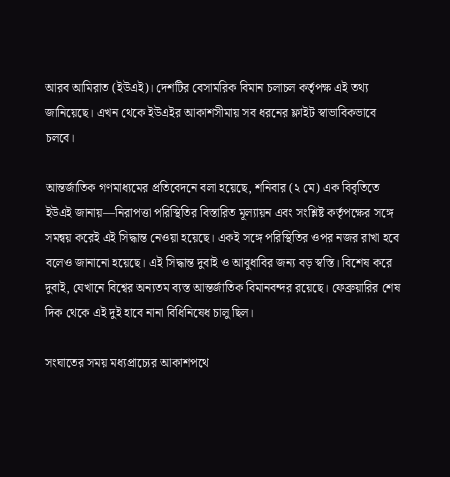আরব আমিরাত (ইউএই)। দেশটির বেসামরিক বিমান চলাচল কর্তৃপক্ষ এই তথ্য জানিয়েছে। এখন থেকে ইউএইর আকাশসীমায় সব ধরনের ফ্লাইট স্বাভাবিকভাবে চলবে।

আন্তর্জাতিক গণমাধ্যমের প্রতিবেদনে বলা হয়েছে, শনিবার (২ মে) এক বিবৃতিতে ইউএই জানায়—নিরাপত্তা পরিস্থিতির বিস্তারিত মূল্যায়ন এবং সংশ্লিষ্ট কর্তৃপক্ষের সঙ্গে সমন্বয় করেই এই সিদ্ধান্ত নেওয়া হয়েছে। একই সঙ্গে পরিস্থিতির ওপর নজর রাখা হবে বলেও জানানো হয়েছে। এই সিদ্ধান্ত দুবাই ও আবুধাবির জন্য বড় স্বস্তি। বিশেষ করে দুবাই, যেখানে বিশ্বের অন্যতম ব্যস্ত আন্তর্জাতিক বিমানবন্দর রয়েছে। ফেব্রুয়ারির শেষ দিক থেকে এই দুই হাবে নানা বিধিনিষেধ চালু ছিল।

সংঘাতের সময় মধ্যপ্রাচ্যের আকাশপথে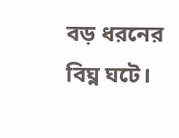বড় ধরনের বিঘ্ন ঘটে।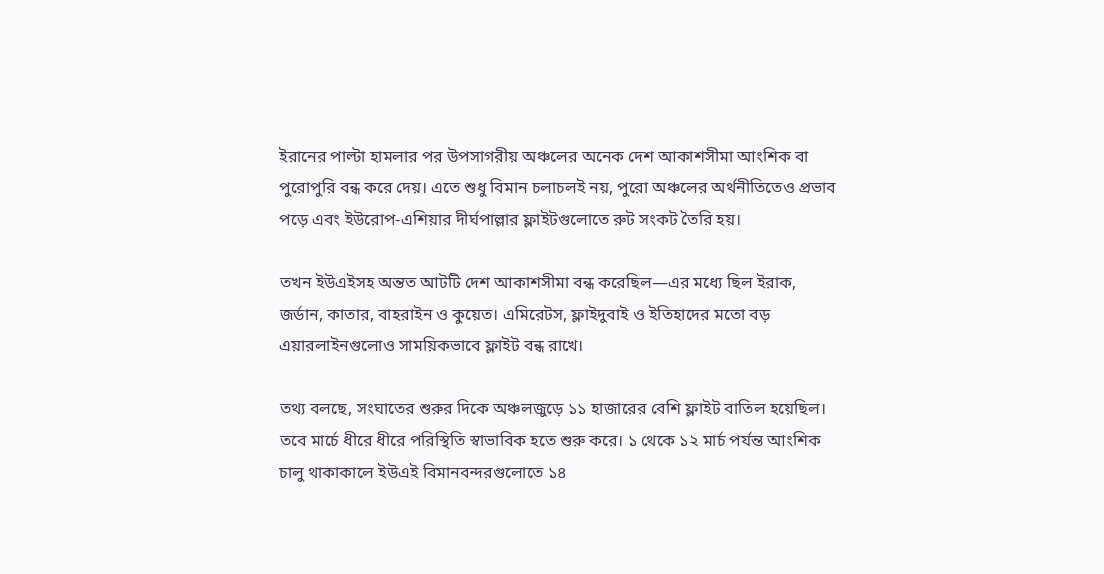ইরানের পাল্টা হামলার পর উপসাগরীয় অঞ্চলের অনেক দেশ আকাশসীমা আংশিক বা পুরোপুরি বন্ধ করে দেয়। এতে শুধু বিমান চলাচলই নয়, পুরো অঞ্চলের অর্থনীতিতেও প্রভাব পড়ে এবং ইউরোপ-এশিয়ার দীর্ঘপাল্লার ফ্লাইটগুলোতে রুট সংকট তৈরি হয়।

তখন ইউএইসহ অন্তত আটটি দেশ আকাশসীমা বন্ধ করেছিল—এর মধ্যে ছিল ইরাক, জর্ডান, কাতার, বাহরাইন ও কুয়েত। এমিরেটস, ফ্লাইদুবাই ও ইতিহাদের মতো বড় এয়ারলাইনগুলোও সাময়িকভাবে ফ্লাইট বন্ধ রাখে।

তথ্য বলছে, সংঘাতের শুরুর দিকে অঞ্চলজুড়ে ১১ হাজারের বেশি ফ্লাইট বাতিল হয়েছিল। তবে মার্চে ধীরে ধীরে পরিস্থিতি স্বাভাবিক হতে শুরু করে। ১ থেকে ১২ মার্চ পর্যন্ত আংশিক চালু থাকাকালে ইউএই বিমানবন্দরগুলোতে ১৪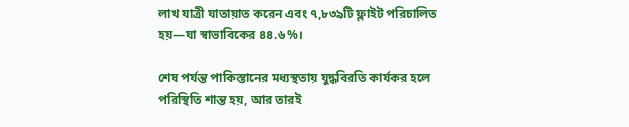লাখ যাত্রী যাতায়াত করেন এবং ৭,৮৩৯টি ফ্লাইট পরিচালিত হয়—যা স্বাভাবিকের ৪৪.৬%।

শেষ পর্যন্ত পাকিস্তানের মধ্যস্থতায় যুদ্ধবিরতি কার্যকর হলে পরিস্থিতি শান্ত হয়, আর তারই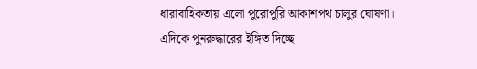ধারাবাহিকতায় এলো পুরোপুরি আকাশপথ চালুর ঘোষণা।
এদিকে পুনরুদ্ধারের ইঙ্গিত দিচ্ছে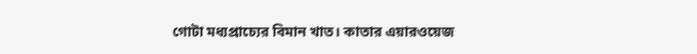গোটা মধ্যপ্রাচ্যের বিমান খাত। কাতার এয়ারওয়েজ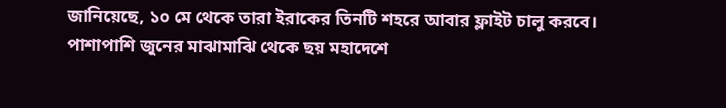জানিয়েছে, ১০ মে থেকে তারা ইরাকের তিনটি শহরে আবার ফ্লাইট চালু করবে। পাশাপাশি জুনের মাঝামাঝি থেকে ছয় মহাদেশে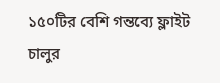১৫০টির বেশি গন্তব্যে ফ্লাইট চালুর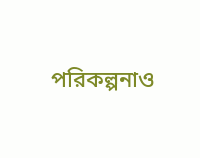পরিকল্পনাও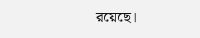রয়েছে।